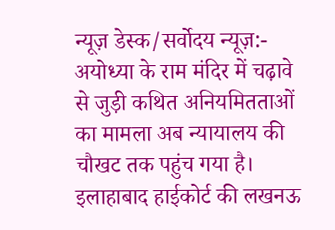न्यूज़ डेस्क/सर्वोदय न्यूज़:- अयोध्या के राम मंदिर में चढ़ावे से जुड़ी कथित अनियमितताओं का मामला अब न्यायालय की चौखट तक पहुंच गया है। इलाहाबाद हाईकोर्ट की लखनऊ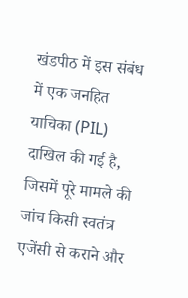खंडपीठ में इस संबंध में एक जनहित याचिका (PIL) दाखिल की गई है, जिसमें पूरे मामले की जांच किसी स्वतंत्र एजेंसी से कराने और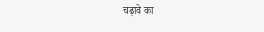चढ़ावे का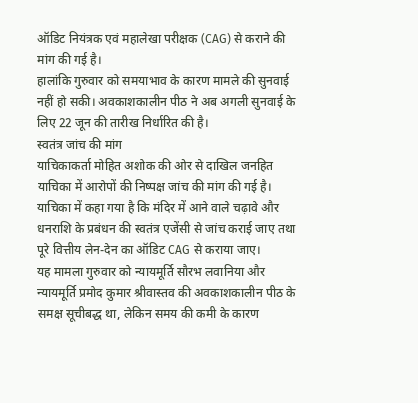ऑडिट नियंत्रक एवं महालेखा परीक्षक (CAG) से कराने की मांग की गई है।
हालांकि गुरुवार को समयाभाव के कारण मामले की सुनवाई नहीं हो सकी। अवकाशकालीन पीठ ने अब अगली सुनवाई के लिए 22 जून की तारीख निर्धारित की है।
स्वतंत्र जांच की मांग
याचिकाकर्ता मोहित अशोक की ओर से दाखिल जनहित याचिका में आरोपों की निष्पक्ष जांच की मांग की गई है। याचिका में कहा गया है कि मंदिर में आने वाले चढ़ावे और धनराशि के प्रबंधन की स्वतंत्र एजेंसी से जांच कराई जाए तथा पूरे वित्तीय लेन-देन का ऑडिट CAG से कराया जाए।
यह मामला गुरुवार को न्यायमूर्ति सौरभ लवानिया और न्यायमूर्ति प्रमोद कुमार श्रीवास्तव की अवकाशकालीन पीठ के समक्ष सूचीबद्ध था, लेकिन समय की कमी के कारण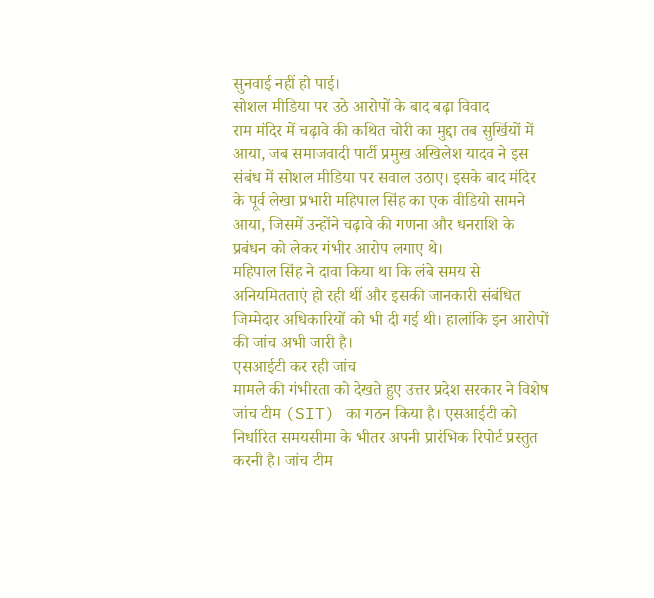सुनवाई नहीं हो पाई।
सोशल मीडिया पर उठे आरोपों के बाद बढ़ा विवाद
राम मंदिर में चढ़ावे की कथित चोरी का मुद्दा तब सुर्खियों में आया, जब समाजवादी पार्टी प्रमुख अखिलेश यादव ने इस संबंध में सोशल मीडिया पर सवाल उठाए। इसके बाद मंदिर के पूर्व लेखा प्रभारी महिपाल सिंह का एक वीडियो सामने आया, जिसमें उन्होंने चढ़ावे की गणना और धनराशि के प्रबंधन को लेकर गंभीर आरोप लगाए थे।
महिपाल सिंह ने दावा किया था कि लंबे समय से अनियमितताएं हो रही थीं और इसकी जानकारी संबंधित जिम्मेदार अधिकारियों को भी दी गई थी। हालांकि इन आरोपों की जांच अभी जारी है।
एसआईटी कर रही जांच
मामले की गंभीरता को देखते हुए उत्तर प्रदेश सरकार ने विशेष जांच टीम (SIT) का गठन किया है। एसआईटी को निर्धारित समयसीमा के भीतर अपनी प्रारंभिक रिपोर्ट प्रस्तुत करनी है। जांच टीम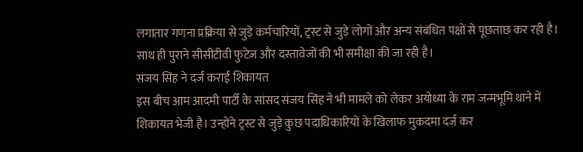लगातार गणना प्रक्रिया से जुड़े कर्मचारियों, ट्रस्ट से जुड़े लोगों और अन्य संबंधित पक्षों से पूछताछ कर रही है। साथ ही पुराने सीसीटीवी फुटेज और दस्तावेजों की भी समीक्षा की जा रही है।
संजय सिंह ने दर्ज कराई शिकायत
इस बीच आम आदमी पार्टी के सांसद संजय सिंह ने भी मामले को लेकर अयोध्या के राम जन्मभूमि थाने में शिकायत भेजी है। उन्होंने ट्रस्ट से जुड़े कुछ पदाधिकारियों के खिलाफ मुकदमा दर्ज कर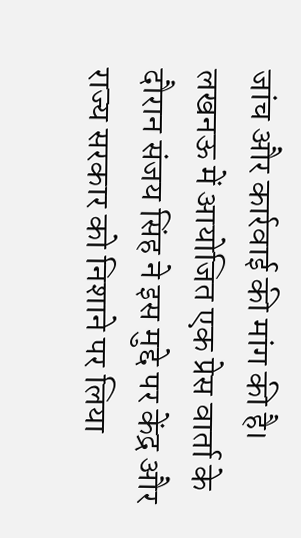जांच और कार्रवाई की मांग की है।
लखनऊ में आयोजित एक प्रेस वार्ता के दौरान संजय सिंह ने इस मुद्दे पर केंद्र और राज्य सरकार को निशाने पर लिया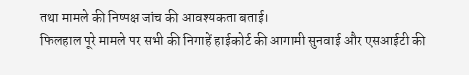तथा मामले की निष्पक्ष जांच की आवश्यकता बताई।
फिलहाल पूरे मामले पर सभी की निगाहें हाईकोर्ट की आगामी सुनवाई और एसआईटी की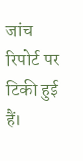जांच रिपोर्ट पर टिकी हुई हैं।